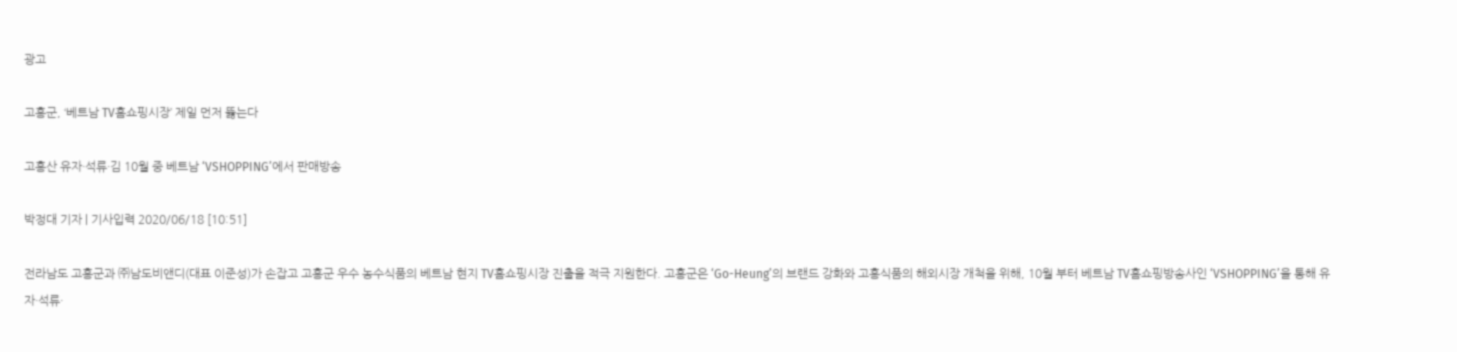광고

고흥군, ‘베트남 TV홈쇼핑시장’ 제일 먼저 뚫는다

고흥산 유자·석류·김 10월 중 베트남 ‘VSHOPPING’에서 판매방송

박정대 기자 | 기사입력 2020/06/18 [10:51]

전라남도 고흥군과 ㈜남도비앤디(대표 이준성)가 손잡고 고흥군 우수 농수식품의 베트남 현지 TV홈쇼핑시장 진출을 적극 지원한다. 고흥군은 ‘Go-Heung’의 브랜드 강화와 고흥식품의 해외시장 개척을 위해, 10월 부터 베트남 TV홈쇼핑방송사인 ‘VSHOPPING’을 통해 유자·석류·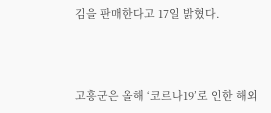김을 판매한다고 17일 밝혔다.



고흥군은 올해 ‘코르나19’로 인한 해외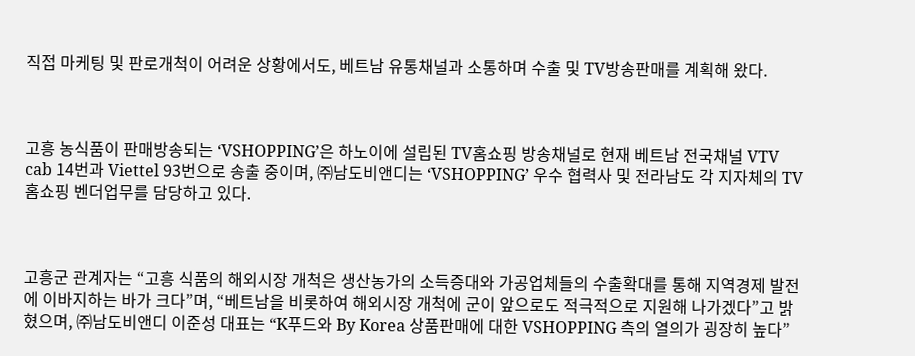직접 마케팅 및 판로개척이 어려운 상황에서도, 베트남 유통채널과 소통하며 수출 및 TV방송판매를 계획해 왔다.



고흥 농식품이 판매방송되는 ‘VSHOPPING’은 하노이에 설립된 TV홈쇼핑 방송채널로 현재 베트남 전국채널 VTV cab 14번과 Viettel 93번으로 송출 중이며, ㈜남도비앤디는 ‘VSHOPPING’ 우수 협력사 및 전라남도 각 지자체의 TV홈쇼핑 벤더업무를 담당하고 있다.



고흥군 관계자는 “고흥 식품의 해외시장 개척은 생산농가의 소득증대와 가공업체들의 수출확대를 통해 지역경제 발전에 이바지하는 바가 크다”며, “베트남을 비롯하여 해외시장 개척에 군이 앞으로도 적극적으로 지원해 나가겠다”고 밝혔으며, ㈜남도비앤디 이준성 대표는 “K푸드와 By Korea 상품판매에 대한 VSHOPPING 측의 열의가 굉장히 높다”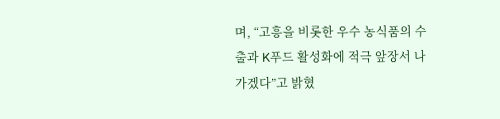며, “고흥을 비롯한 우수 농식품의 수출과 K푸드 활성화에 적극 앞장서 나가겠다”고 밝혔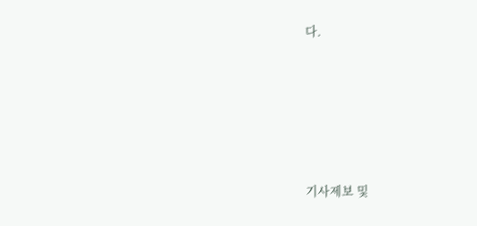다.





기사제보 및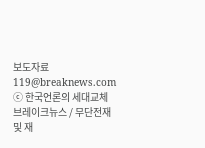보도자료 119@breaknews.com
ⓒ 한국언론의 세대교체 브레이크뉴스 / 무단전재 및 재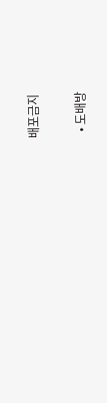배포금지

  • 도배방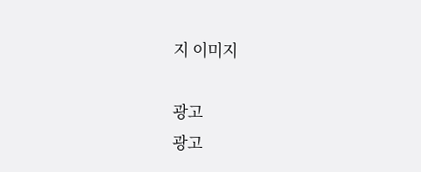지 이미지

광고
광고